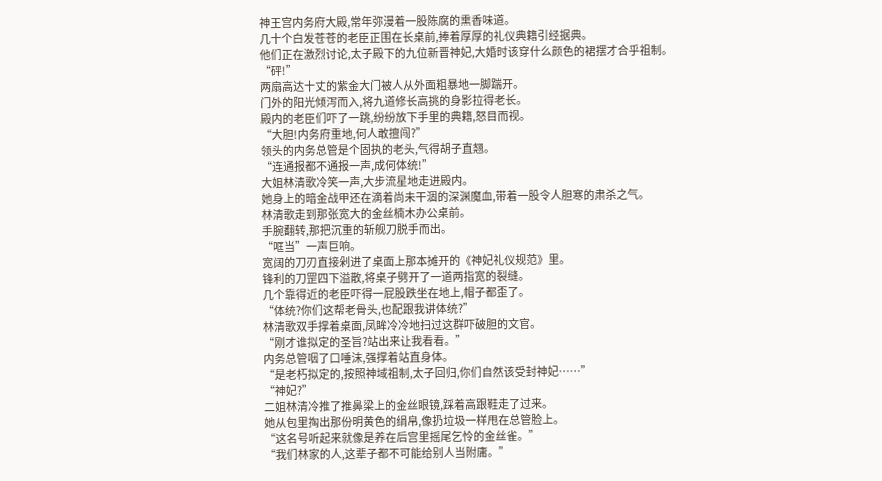神王宫内务府大殿,常年弥漫着一股陈腐的熏香味道。
几十个白发苍苍的老臣正围在长桌前,捧着厚厚的礼仪典籍引经据典。
他们正在激烈讨论,太子殿下的九位新晋神妃,大婚时该穿什么颜色的裙摆才合乎祖制。
“砰!”
两扇高达十丈的紫金大门被人从外面粗暴地一脚踹开。
门外的阳光倾泻而入,将九道修长高挑的身影拉得老长。
殿内的老臣们吓了一跳,纷纷放下手里的典籍,怒目而视。
“大胆!内务府重地,何人敢擅闯?”
领头的内务总管是个固执的老头,气得胡子直翘。
“连通报都不通报一声,成何体统!”
大姐林清歌冷笑一声,大步流星地走进殿内。
她身上的暗金战甲还在滴着尚未干涸的深渊魔血,带着一股令人胆寒的肃杀之气。
林清歌走到那张宽大的金丝楠木办公桌前。
手腕翻转,那把沉重的斩舰刀脱手而出。
“哐当”一声巨响。
宽阔的刀刃直接剁进了桌面上那本摊开的《神妃礼仪规范》里。
锋利的刀罡四下溢散,将桌子劈开了一道两指宽的裂缝。
几个靠得近的老臣吓得一屁股跌坐在地上,帽子都歪了。
“体统?你们这帮老骨头,也配跟我讲体统?”
林清歌双手撑着桌面,凤眸冷冷地扫过这群吓破胆的文官。
“刚才谁拟定的圣旨?站出来让我看看。”
内务总管咽了口唾沫,强撑着站直身体。
“是老朽拟定的,按照神域祖制,太子回归,你们自然该受封神妃……”
“神妃?”
二姐林清冷推了推鼻梁上的金丝眼镜,踩着高跟鞋走了过来。
她从包里掏出那份明黄色的绢帛,像扔垃圾一样甩在总管脸上。
“这名号听起来就像是养在后宫里摇尾乞怜的金丝雀。”
“我们林家的人,这辈子都不可能给别人当附庸。”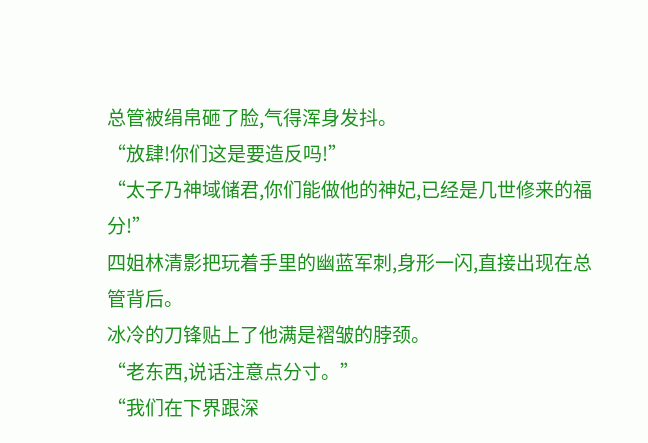总管被绢帛砸了脸,气得浑身发抖。
“放肆!你们这是要造反吗!”
“太子乃神域储君,你们能做他的神妃,已经是几世修来的福分!”
四姐林清影把玩着手里的幽蓝军刺,身形一闪,直接出现在总管背后。
冰冷的刀锋贴上了他满是褶皱的脖颈。
“老东西,说话注意点分寸。”
“我们在下界跟深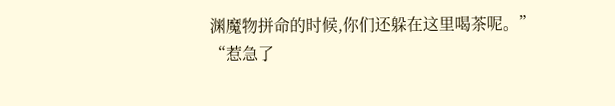渊魔物拼命的时候,你们还躲在这里喝茶呢。”
“惹急了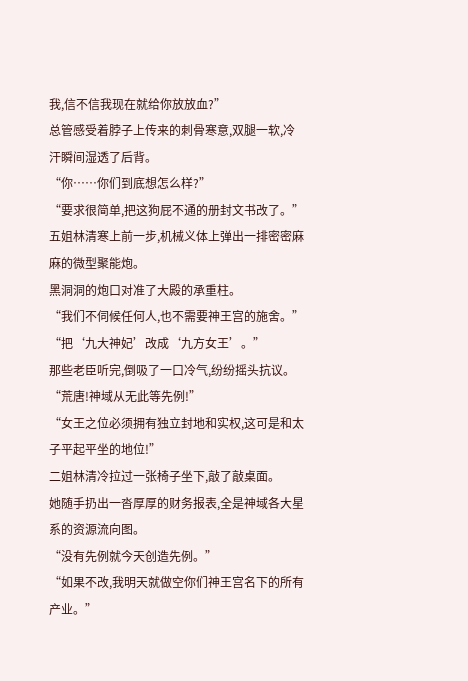我,信不信我现在就给你放放血?”
总管感受着脖子上传来的刺骨寒意,双腿一软,冷汗瞬间湿透了后背。
“你……你们到底想怎么样?”
“要求很简单,把这狗屁不通的册封文书改了。”
五姐林清寒上前一步,机械义体上弹出一排密密麻麻的微型聚能炮。
黑洞洞的炮口对准了大殿的承重柱。
“我们不伺候任何人,也不需要神王宫的施舍。”
“把‘九大神妃’改成‘九方女王’。”
那些老臣听完,倒吸了一口冷气,纷纷摇头抗议。
“荒唐!神域从无此等先例!”
“女王之位必须拥有独立封地和实权,这可是和太子平起平坐的地位!”
二姐林清冷拉过一张椅子坐下,敲了敲桌面。
她随手扔出一沓厚厚的财务报表,全是神域各大星系的资源流向图。
“没有先例就今天创造先例。”
“如果不改,我明天就做空你们神王宫名下的所有产业。”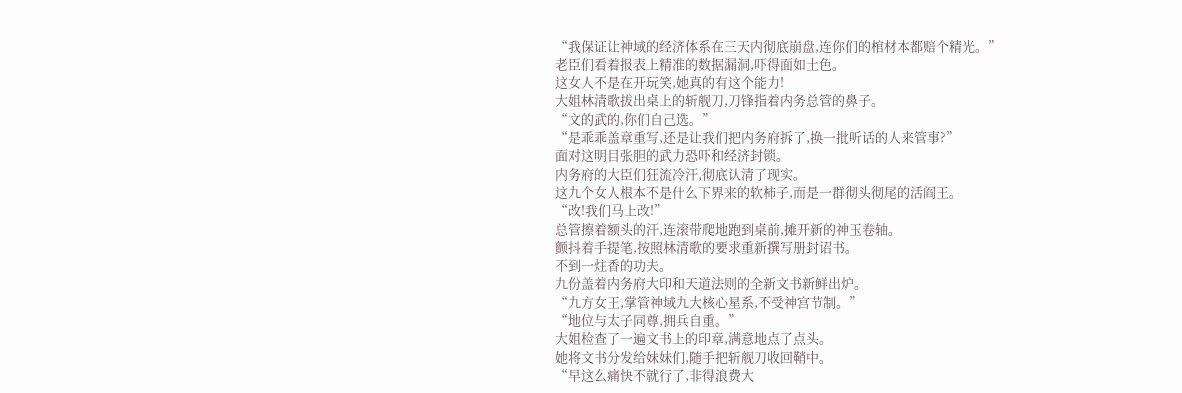“我保证让神域的经济体系在三天内彻底崩盘,连你们的棺材本都赔个精光。”
老臣们看着报表上精准的数据漏洞,吓得面如土色。
这女人不是在开玩笑,她真的有这个能力!
大姐林清歌拔出桌上的斩舰刀,刀锋指着内务总管的鼻子。
“文的武的,你们自己选。”
“是乖乖盖章重写,还是让我们把内务府拆了,换一批听话的人来管事?”
面对这明目张胆的武力恐吓和经济封锁。
内务府的大臣们狂流冷汗,彻底认清了现实。
这九个女人根本不是什么下界来的软柿子,而是一群彻头彻尾的活阎王。
“改!我们马上改!”
总管擦着额头的汗,连滚带爬地跑到桌前,摊开新的神玉卷轴。
颤抖着手提笔,按照林清歌的要求重新撰写册封诏书。
不到一炷香的功夫。
九份盖着内务府大印和天道法则的全新文书新鲜出炉。
“九方女王,掌管神域九大核心星系,不受神宫节制。”
“地位与太子同尊,拥兵自重。”
大姐检查了一遍文书上的印章,满意地点了点头。
她将文书分发给妹妹们,随手把斩舰刀收回鞘中。
“早这么痛快不就行了,非得浪费大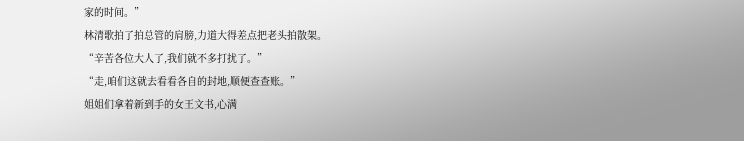家的时间。”
林清歌拍了拍总管的肩膀,力道大得差点把老头拍散架。
“辛苦各位大人了,我们就不多打扰了。”
“走,咱们这就去看看各自的封地,顺便查查账。”
姐姐们拿着新到手的女王文书,心满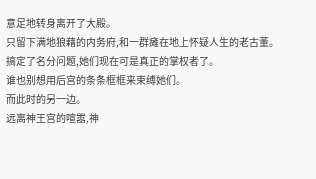意足地转身离开了大殿。
只留下满地狼藉的内务府,和一群瘫在地上怀疑人生的老古董。
搞定了名分问题,她们现在可是真正的掌权者了。
谁也别想用后宫的条条框框来束缚她们。
而此时的另一边。
远离神王宫的喧嚣,神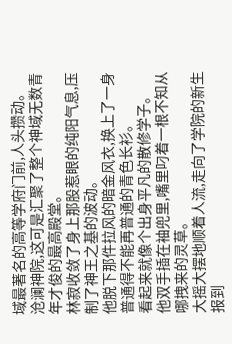域最著名的高等学府门前,人头攒动。
沧澜神院,这可是汇聚了整个神域无数青年才俊的最高殿堂。
林寂收敛了身上那股惹眼的纯阳气息,压制了神王之基的波动。
他脱下那件拉风的暗金风衣,换上了一身普通得不能再普通的青色长衫。
看起来就像个出身平凡的散修学子。
他双手插在袖兜里,嘴里叼着一根不知从哪拽来的灵草。
大摇大摆地顺着人流,走向了学院的新生报到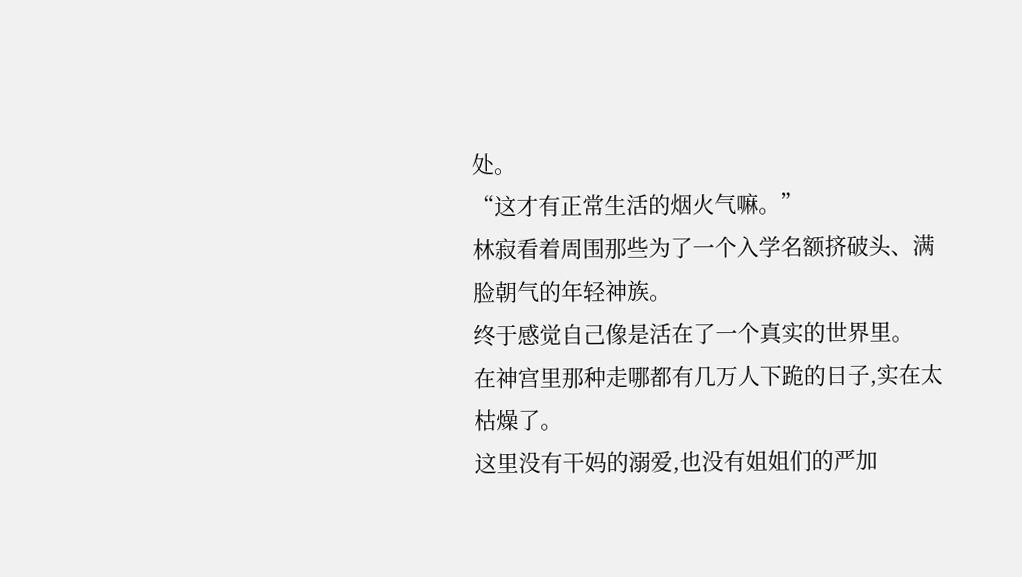处。
“这才有正常生活的烟火气嘛。”
林寂看着周围那些为了一个入学名额挤破头、满脸朝气的年轻神族。
终于感觉自己像是活在了一个真实的世界里。
在神宫里那种走哪都有几万人下跪的日子,实在太枯燥了。
这里没有干妈的溺爱,也没有姐姐们的严加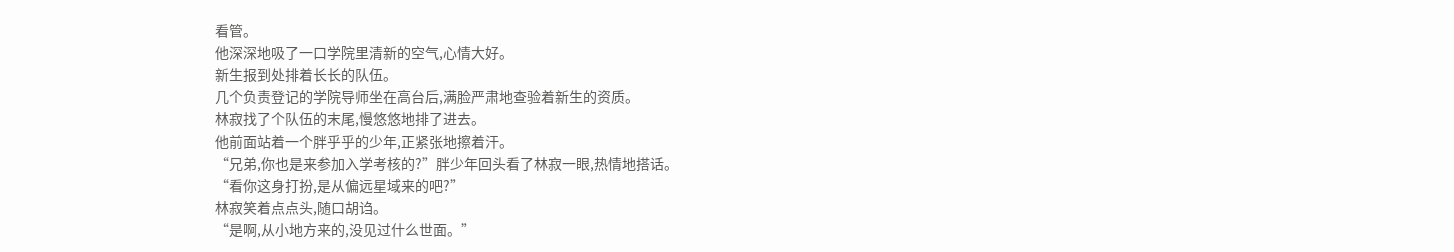看管。
他深深地吸了一口学院里清新的空气,心情大好。
新生报到处排着长长的队伍。
几个负责登记的学院导师坐在高台后,满脸严肃地查验着新生的资质。
林寂找了个队伍的末尾,慢悠悠地排了进去。
他前面站着一个胖乎乎的少年,正紧张地擦着汗。
“兄弟,你也是来参加入学考核的?”胖少年回头看了林寂一眼,热情地搭话。
“看你这身打扮,是从偏远星域来的吧?”
林寂笑着点点头,随口胡诌。
“是啊,从小地方来的,没见过什么世面。”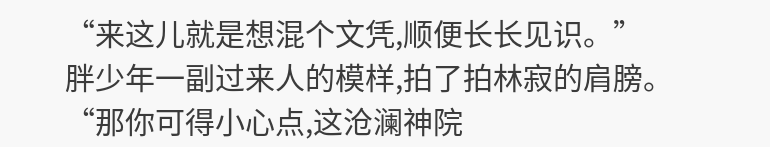“来这儿就是想混个文凭,顺便长长见识。”
胖少年一副过来人的模样,拍了拍林寂的肩膀。
“那你可得小心点,这沧澜神院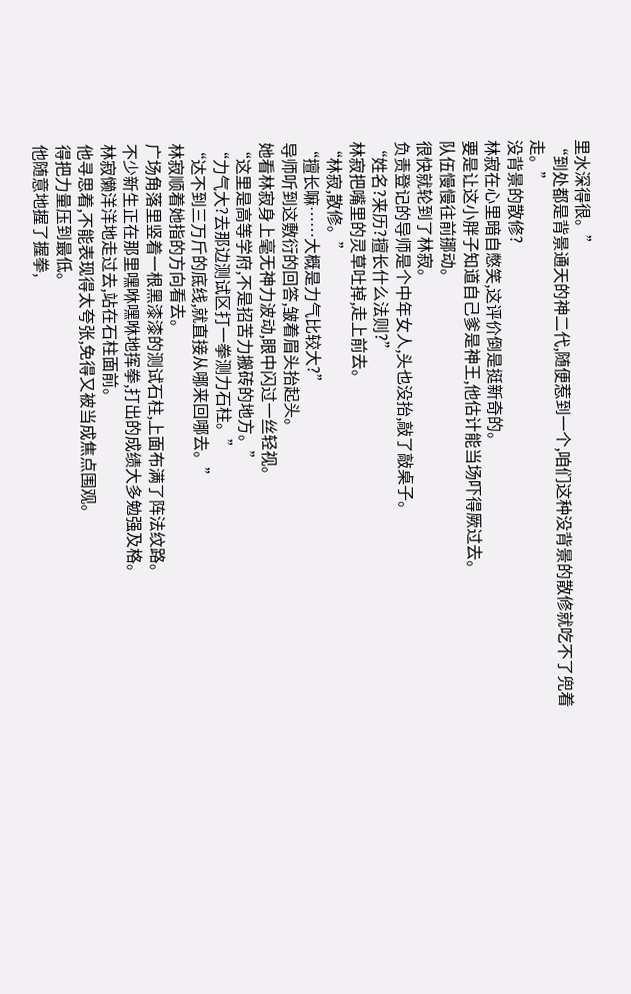里水深得很。”
“到处都是背景通天的神二代,随便惹到一个,咱们这种没背景的散修就吃不了兜着走。”
没背景的散修?
林寂在心里暗自憋笑,这评价倒是挺新奇的。
要是让这小胖子知道自己爹是神王,他估计能当场吓得厥过去。
队伍慢慢往前挪动。
很快就轮到了林寂。
负责登记的导师是个中年女人,头也没抬,敲了敲桌子。
“姓名?来历?擅长什么法则?”
林寂把嘴里的灵草吐掉,走上前去。
“林寂,散修。”
“擅长嘛……大概是力气比较大?”
导师听到这敷衍的回答,皱着眉头抬起头。
她看林寂身上毫无神力波动,眼中闪过一丝轻视。
“这里是高等学府,不是招苦力搬砖的地方。”
“力气大?去那边测试区打一拳测力石柱。”
“达不到三万斤的底线,就直接从哪来回哪去。”
林寂顺着她指的方向看去。
广场角落里竖着一根黑漆漆的测试石柱,上面布满了阵法纹路。
不少新生正在那里嘿咻嘿咻地挥拳,打出的成绩大多勉强及格。
林寂懒洋洋地走过去,站在石柱面前。
他寻思着,不能表现得太夸张,免得又被当成焦点围观。
得把力量压到最低。
他随意地握了握拳,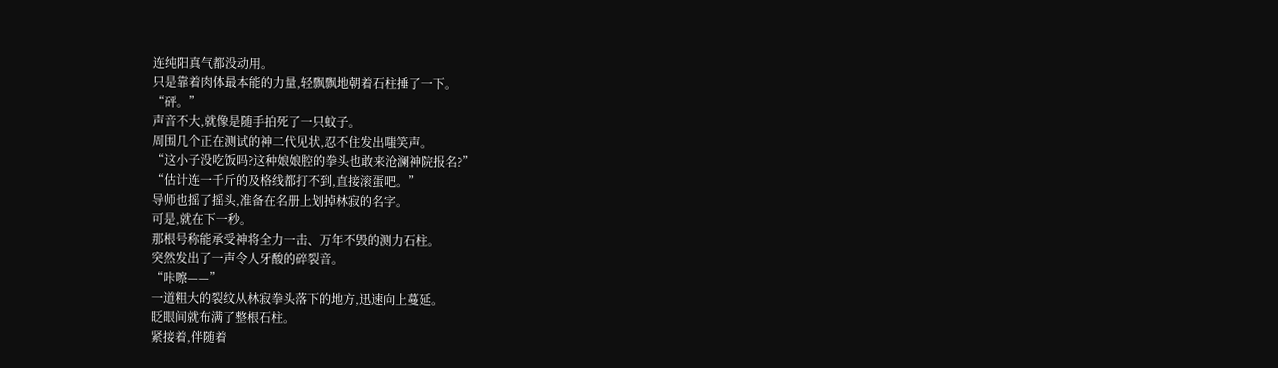连纯阳真气都没动用。
只是靠着肉体最本能的力量,轻飘飘地朝着石柱捶了一下。
“砰。”
声音不大,就像是随手拍死了一只蚊子。
周围几个正在测试的神二代见状,忍不住发出嗤笑声。
“这小子没吃饭吗?这种娘娘腔的拳头也敢来沧澜神院报名?”
“估计连一千斤的及格线都打不到,直接滚蛋吧。”
导师也摇了摇头,准备在名册上划掉林寂的名字。
可是,就在下一秒。
那根号称能承受神将全力一击、万年不毁的测力石柱。
突然发出了一声令人牙酸的碎裂音。
“咔嚓——”
一道粗大的裂纹从林寂拳头落下的地方,迅速向上蔓延。
眨眼间就布满了整根石柱。
紧接着,伴随着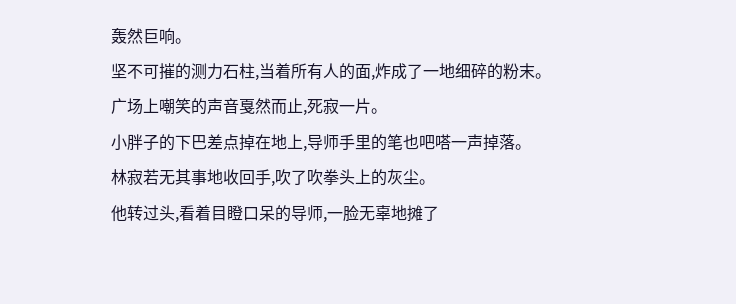轰然巨响。
坚不可摧的测力石柱,当着所有人的面,炸成了一地细碎的粉末。
广场上嘲笑的声音戛然而止,死寂一片。
小胖子的下巴差点掉在地上,导师手里的笔也吧嗒一声掉落。
林寂若无其事地收回手,吹了吹拳头上的灰尘。
他转过头,看着目瞪口呆的导师,一脸无辜地摊了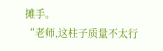摊手。
“老师,这柱子质量不太行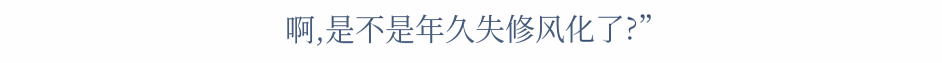啊,是不是年久失修风化了?”